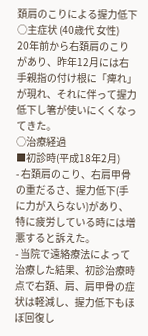頚肩のこりによる握力低下
○主症状 (40歳代 女性)
20年前から右頚肩のこりがあり、昨年12月には右手親指の付け根に「痺れ」が現れ、それに伴って握力低下し箸が使いにくくなってきた。
○治療経過
■初診時(平成18年2月)
- 右頚肩のこり、右肩甲骨の重だるさ、握力低下(手に力が入らない)があり、特に疲労している時には増悪すると訴えた。
- 当院で遠絡療法によって治療した結果、初診治療時点で右頚、肩、肩甲骨の症状は軽減し、握力低下もほぼ回復し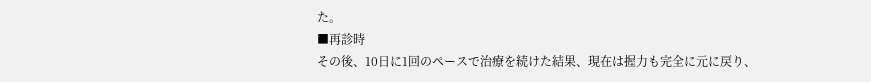た。
■再診時
その後、10日に1回のペースで治療を続けた結果、現在は握力も完全に元に戻り、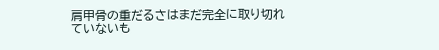肩甲骨の重だるさはまだ完全に取り切れていないも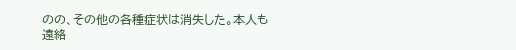のの、その他の各種症状は消失した。本人も遠絡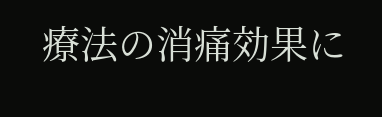療法の消痛効果に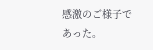感激のご様子であった。